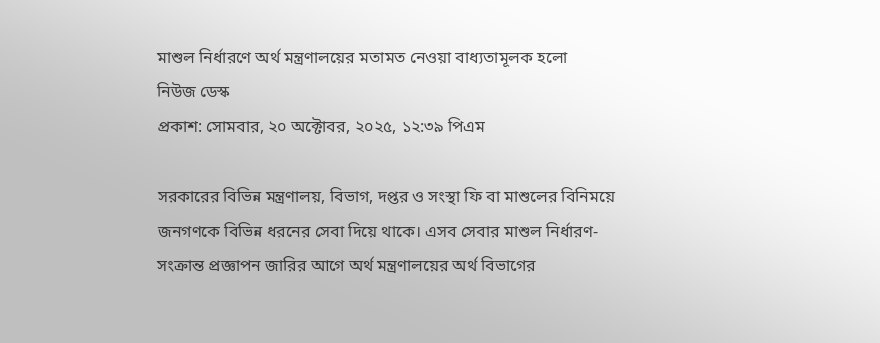মাশুল নির্ধারণে অর্থ মন্ত্রণালয়ের মতামত নেওয়া বাধ্যতামূলক হলো
নিউজ ডেস্ক
প্রকাশ: সোমবার, ২০ অক্টোবর, ২০২৫, ১২:৩৯ পিএম

সরকারের বিভিন্ন মন্ত্রণালয়, বিভাগ, দপ্তর ও সংস্থা ফি বা মাশুলের বিনিময়ে জনগণকে বিভিন্ন ধরনের সেবা দিয়ে থাকে। এসব সেবার মাশুল নির্ধারণ-সংক্রান্ত প্রজ্ঞাপন জারির আগে অর্থ মন্ত্রণালয়ের অর্থ বিভাগের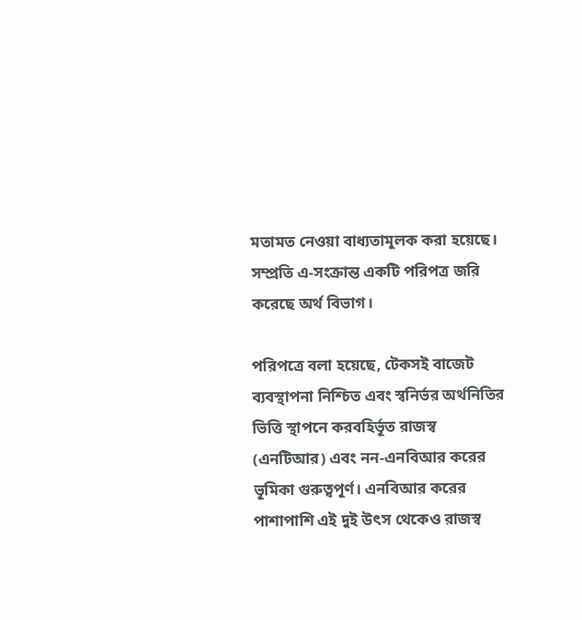মতামত নেওয়া বাধ্যতামূলক করা হয়েছে। সম্প্রতি এ-সংক্রান্ত একটি পরিপত্র জরি করেছে অর্থ বিভাগ।

পরিপত্রে বলা হয়েছে, টেকসই বাজেট ব্যবস্থাপনা নিশ্চিত এবং স্বনির্ভর অর্থনিতির ভিত্তি স্থাপনে করবহির্ভূত রাজস্ব (এনটিআর) এবং নন-এনবিআর করের ভূমিকা গুরুত্বপূর্ণ। এনবিআর করের পাশাপাশি এই দুই উৎস থেকেও রাজস্ব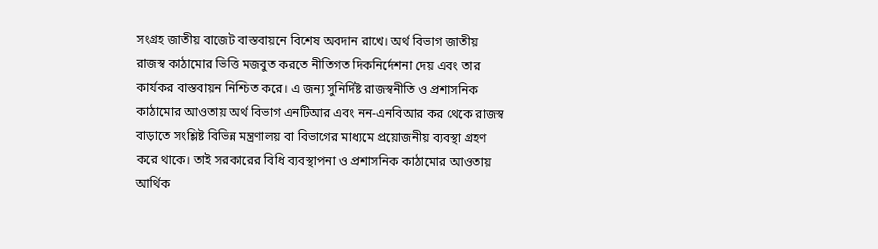সংগ্রহ জাতীয় বাজেট বাস্তবায়নে বিশেষ অবদান রাখে। অর্থ বিভাগ জাতীয় রাজস্ব কাঠামোর ভিত্তি মজবুত করতে নীতিগত দিকনির্দেশনা দেয় এবং তার কার্যকর বাস্তবায়ন নিশ্চিত করে। এ জন্য সুনির্দিষ্ট রাজস্বনীতি ও প্রশাসনিক কাঠামোর আওতায় অর্থ বিভাগ এনটিআর এবং নন-এনবিআর কর থেকে রাজস্ব বাড়াতে সংশ্লিষ্ট বিভিন্ন মন্ত্রণালয় বা বিভাগের মাধ্যমে প্রয়োজনীয় ব্যবস্থা গ্রহণ করে থাকে। তাই সরকারের বিধি ব্যবস্থাপনা ও প্রশাসনিক কাঠামোর আওতায় আর্থিক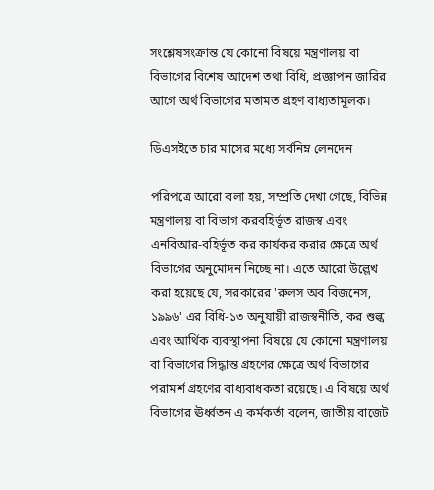সংশ্লেষসংক্রান্ত যে কোনো বিষয়ে মন্ত্রণালয় বা বিভাগের বিশেষ আদেশ তথা বিধি, প্রজ্ঞাপন জারির আগে অর্থ বিভাগের মতামত গ্রহণ বাধ্যতামূলক।

ডিএসইতে চার মাসের মধ্যে সর্বনিম্ন লেনদেন

পরিপত্রে আরো বলা হয়, সম্প্রতি দেখা গেছে, বিভিন্ন মন্ত্রণালয় বা বিভাগ করবহির্ভূত রাজস্ব এবং এনবিআর-বহির্ভূত কর কার্যকর করার ক্ষেত্রে অর্থ বিভাগের অনুমোদন নিচ্ছে না। এতে আরো উল্লেখ করা হয়েছে যে, সরকারের 'রুলস অব বিজনেস, ১৯৯৬' এর বিধি-১৩ অনুযায়ী রাজস্বনীতি, কর শুল্ক এবং আর্থিক ব্যবস্থাপনা বিষয়ে যে কোনো মন্ত্রণালয় বা বিভাগের সিদ্ধান্ত গ্রহণের ক্ষেত্রে অর্থ বিভাগের পরামর্শ গ্রহণের বাধ্যবাধকতা রয়েছে। এ বিষয়ে অর্থ বিভাগের ঊর্ধ্বতন এ কর্মকর্তা বলেন, জাতীয় বাজেট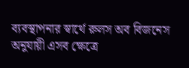ব্যবস্থাপনার স্বার্থে রুলস অব বিজনেস অনুযায়ী এসব ক্ষেত্রে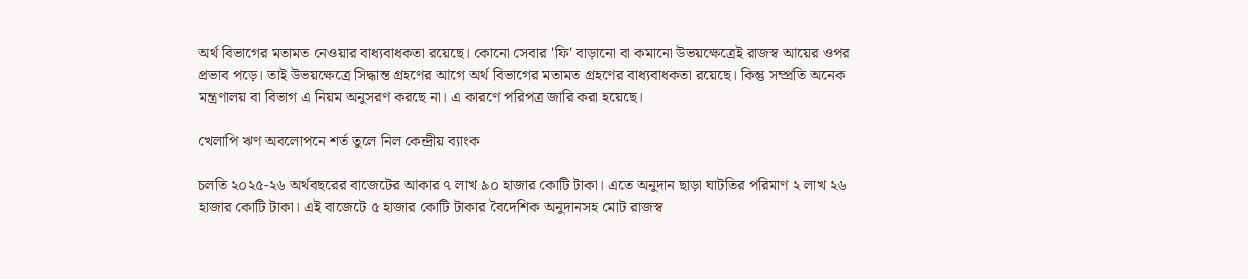অর্থ বিভাগের মতামত নেওয়ার বাধ্যবাধকতা রয়েছে। কোনো সেবার 'ফি' বাড়ানো বা কমানো উভয়ক্ষেত্রেই রাজস্ব আয়ের ওপর প্রভাব পড়ে। তাই উভয়ক্ষেত্রে সিদ্ধান্ত গ্রহণের আগে অর্থ বিভাগের মতামত গ্রহণের বাধ্যবাধকতা রয়েছে। কিন্তু সম্প্রতি অনেক মন্ত্রণালয় বা বিভাগ এ নিয়ম অনুসরণ করছে না। এ কারণে পরিপত্র জারি করা হয়েছে।

খেলাপি ঋণ অবলোপনে শর্ত তুলে নিল কেন্দ্রীয় ব্যাংক

চলতি ২০২৫-২৬ অর্থবছরের বাজেটের আকার ৭ লাখ ৯০ হাজার কোটি টাকা। এতে অনুদান ছাড়া ঘাটতির পরিমাণ ২ লাখ ২৬ হাজার কোটি টাকা। এই বাজেটে ৫ হাজার কোটি টাকার বৈদেশিক অনুদানসহ মোট রাজস্ব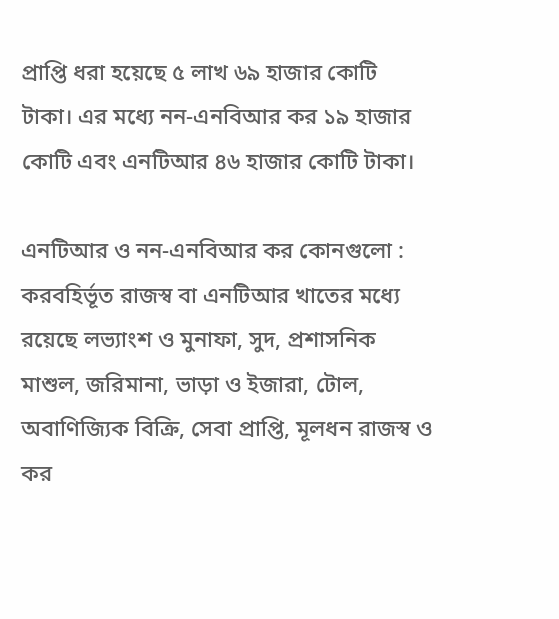প্রাপ্তি ধরা হয়েছে ৫ লাখ ৬৯ হাজার কোটি টাকা। এর মধ্যে নন-এনবিআর কর ১৯ হাজার কোটি এবং এনটিআর ৪৬ হাজার কোটি টাকা।

এনটিআর ও নন-এনবিআর কর কোনগুলো : করবহির্ভূত রাজস্ব বা এনটিআর খাতের মধ্যে রয়েছে লভ্যাংশ ও মুনাফা, সুদ, প্রশাসনিক মাশুল, জরিমানা, ভাড়া ও ইজারা, টোল, অবাণিজ্যিক বিক্রি, সেবা প্রাপ্তি, মূলধন রাজস্ব ও কর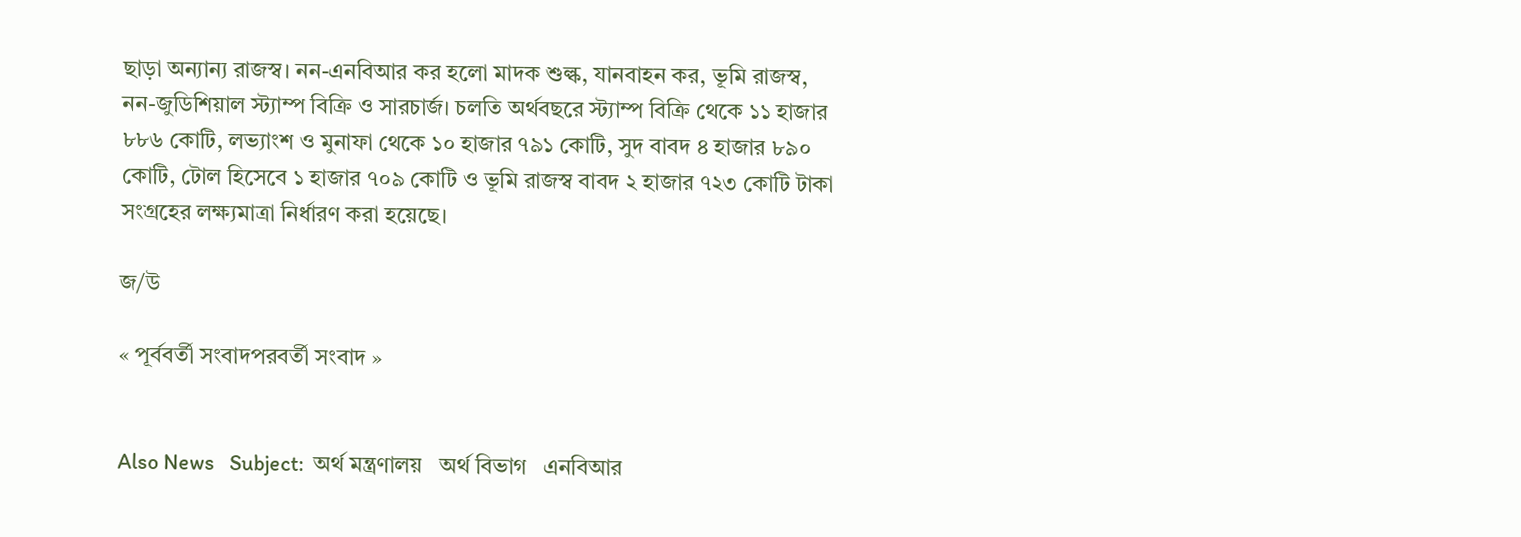ছাড়া অন্যান্য রাজস্ব। নন-এনবিআর কর হলো মাদক শুল্ক, যানবাহন কর, ভূমি রাজস্ব, নন-জুডিশিয়াল স্ট্যাম্প বিক্রি ও সারচার্জ। চলতি অর্থবছরে স্ট্যাম্প বিক্রি থেকে ১১ হাজার ৮৮৬ কোটি, লভ্যাংশ ও মুনাফা থেকে ১০ হাজার ৭৯১ কোটি, সুদ বাবদ ৪ হাজার ৮৯০ কোটি, টোল হিসেবে ১ হাজার ৭০৯ কোটি ও ভূমি রাজস্ব বাবদ ২ হাজার ৭২৩ কোটি টাকা সংগ্রহের লক্ষ্যমাত্রা নির্ধারণ করা হয়েছে।

জ/উ

« পূর্ববর্তী সংবাদপরবর্তী সংবাদ »


Also News   Subject:  অর্থ মন্ত্রণালয়   অর্থ বিভাগ   এনবিআর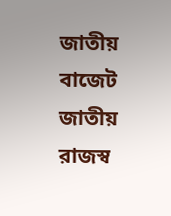জাতীয় বাজেট   জাতীয় রাজস্ব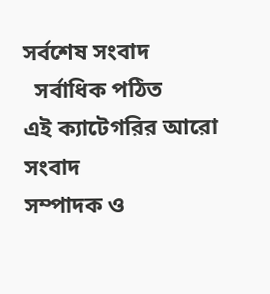সর্বশেষ সংবাদ
  সর্বাধিক পঠিত
এই ক্যাটেগরির আরো সংবাদ
সম্পাদক ও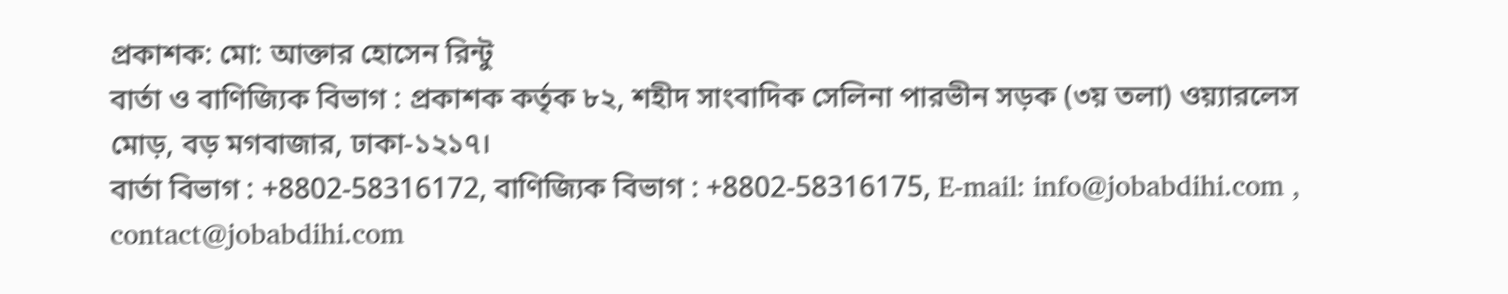প্রকাশক: মো: আক্তার হোসেন রিন্টু
বার্তা ও বাণিজ্যিক বিভাগ : প্রকাশক কর্তৃক ৮২, শহীদ সাংবাদিক সেলিনা পারভীন সড়ক (৩য় তলা) ওয়্যারলেস মোড়, বড় মগবাজার, ঢাকা-১২১৭।
বার্তা বিভাগ : +8802-58316172, বাণিজ্যিক বিভাগ : +8802-58316175, E-mail: info@jobabdihi.com , contact@jobabdihi.com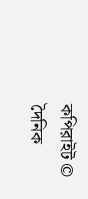কপিরাইট © দৈনিক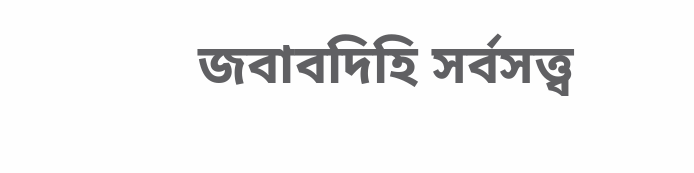জবাবদিহি সর্বসত্ত্ব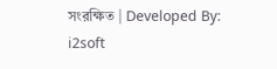সংরক্ষিত | Developed By: i2soft